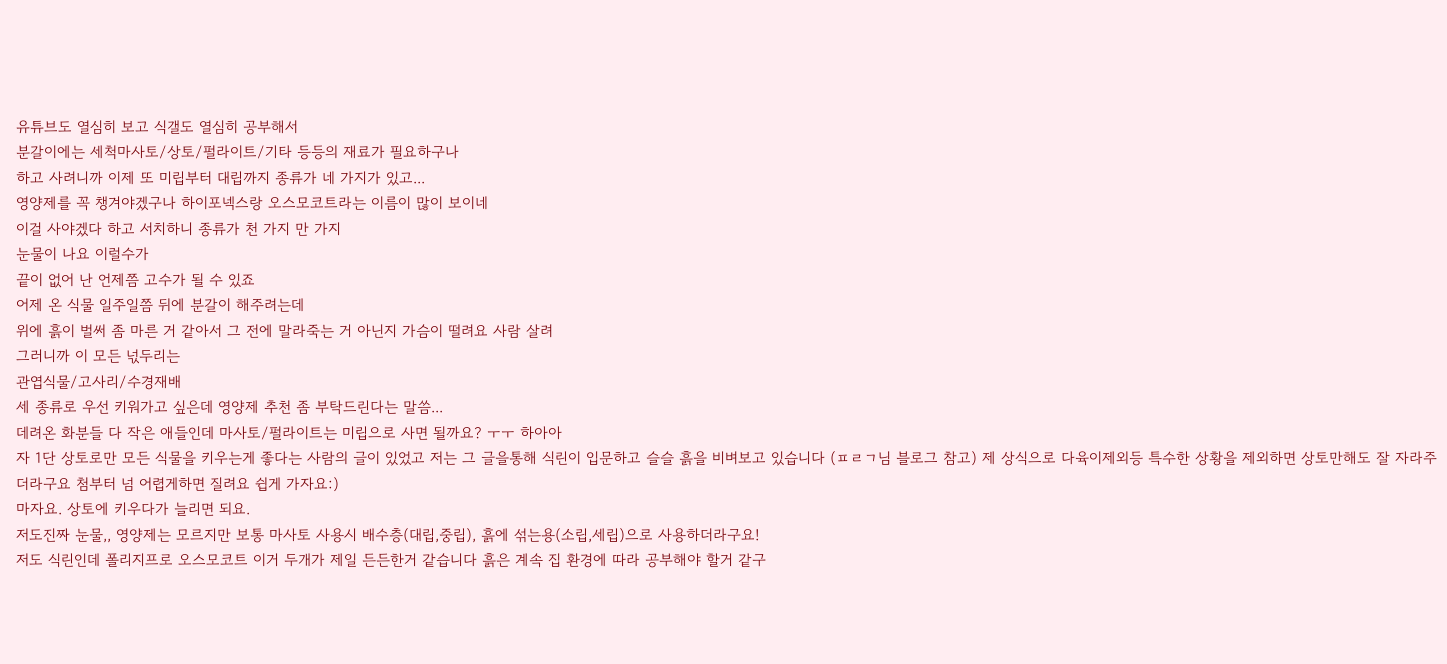유튜브도 열심히 보고 식갤도 열심히 공부해서
분갈이에는 세척마사토/상토/펄라이트/기타 등등의 재료가 필요하구나
하고 사려니까 이제 또 미립부터 대립까지 종류가 네 가지가 있고...
영양제를 꼭 챙겨야겠구나 하이포넥스랑 오스모코트라는 이름이 많이 보이네
이걸 사야겠다 하고 서치하니 종류가 천 가지 만 가지
눈물이 나요 이럴수가
끝이 없어 난 언제쯤 고수가 될 수 있죠
어제 온 식물 일주일쯤 뒤에 분갈이 해주려는데
위에 흙이 벌써 좀 마른 거 같아서 그 전에 말라죽는 거 아닌지 가슴이 떨려요 사람 살려
그러니까 이 모든 넋두리는
관엽식물/고사리/수경재배
세 종류로 우선 키워가고 싶은데 영양제 추천 좀 부탁드린다는 말씀...
데려온 화분들 다 작은 애들인데 마사토/펄라이트는 미립으로 사면 될까요? ㅜㅜ 하아아
자 1단 상토로만 모든 식물을 키우는게 좋다는 사람의 글이 있었고 저는 그 글을통해 식린이 입문하고 슬슬 흙을 비벼보고 있습니다 (ㅍㄹㄱ님 블로그 참고) 제 상식으로 다육이제외등 특수한 상황을 제외하면 상토만해도 잘 자라주더라구요 첨부터 넘 어렵게하면 질려요 쉽게 가자요:)
마자요. 상토에 키우다가 늘리면 되요.
저도진짜 눈물,, 영양제는 모르지만 보통 마사토 사용시 배수층(대립,중립), 흙에 섞는용(소립,세립)으로 사용하더라구요!
저도 식린인데 폴리지프로 오스모코트 이거 두개가 제일 든든한거 같습니다 흙은 계속 집 환경에 따라 공부해야 할거 같구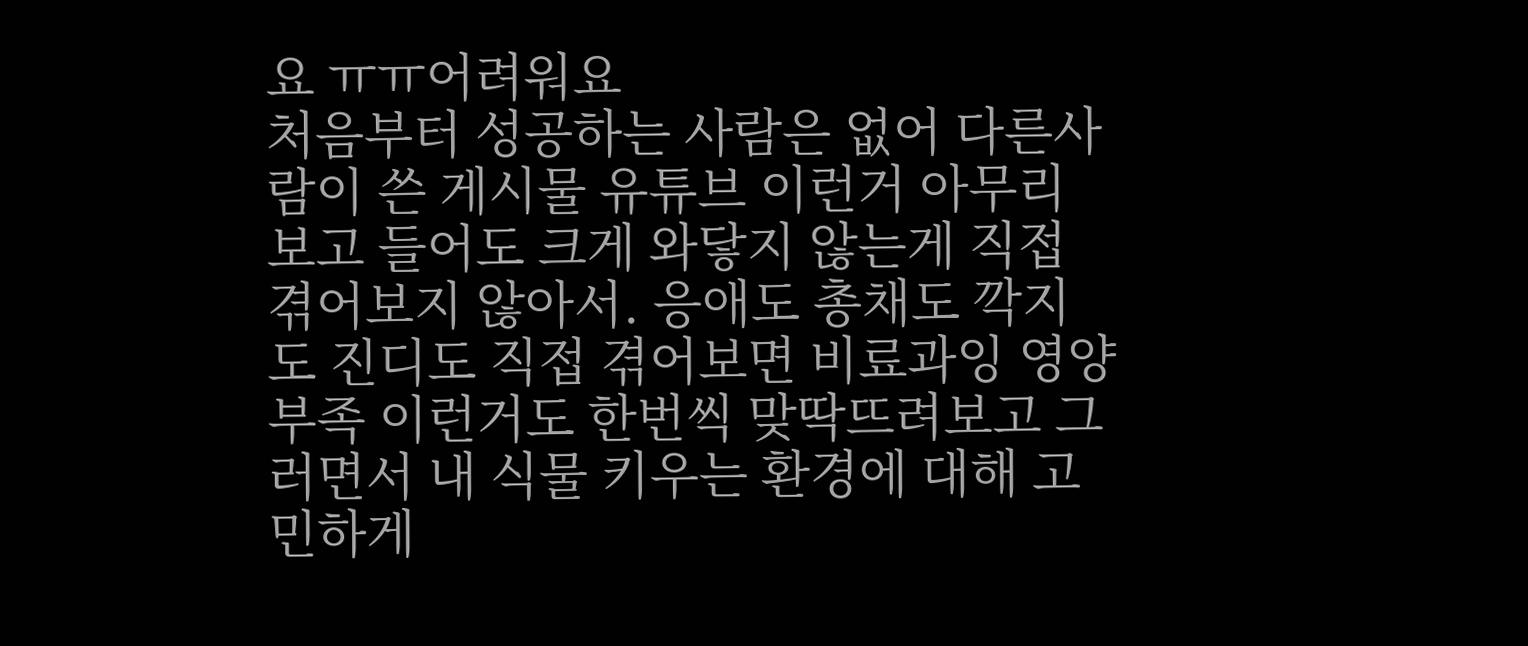요 ㅠㅠ어려워요
처음부터 성공하는 사람은 없어 다른사람이 쓴 게시물 유튜브 이런거 아무리 보고 들어도 크게 와닿지 않는게 직접 겪어보지 않아서. 응애도 총채도 깍지도 진디도 직접 겪어보면 비료과잉 영양부족 이런거도 한번씩 맞딱뜨려보고 그러면서 내 식물 키우는 환경에 대해 고민하게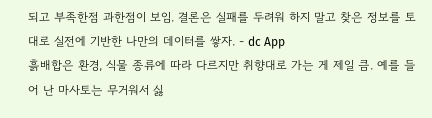되고 부족한점 과한점이 보임. 결론은 실패를 두려워 하지 말고 찾은 정보를 토대로 실전에 기반한 나만의 데이터를 쌓자. - dc App
흙배합은 환경, 식물 종류에 따라 다르지만 취향대로 가는 게 제일 큼. 예를 들어 난 마사토는 무거워서 싫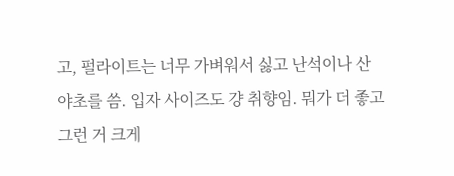고, 펄라이트는 너무 가벼워서 싫고 난석이나 산야초를 씀. 입자 사이즈도 걍 취향임. 뭐가 더 좋고 그런 거 크게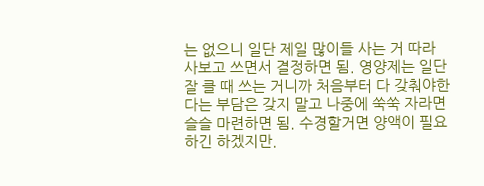는 없으니 일단 제일 많이들 사는 거 따라 사보고 쓰면서 결정하면 됨. 영양제는 일단 잘 클 때 쓰는 거니까 처음부터 다 갖춰야한다는 부담은 갖지 말고 나중에 쑥쑥 자라면 슬슬 마련하면 됨. 수경할거면 양액이 필요하긴 하겠지만.